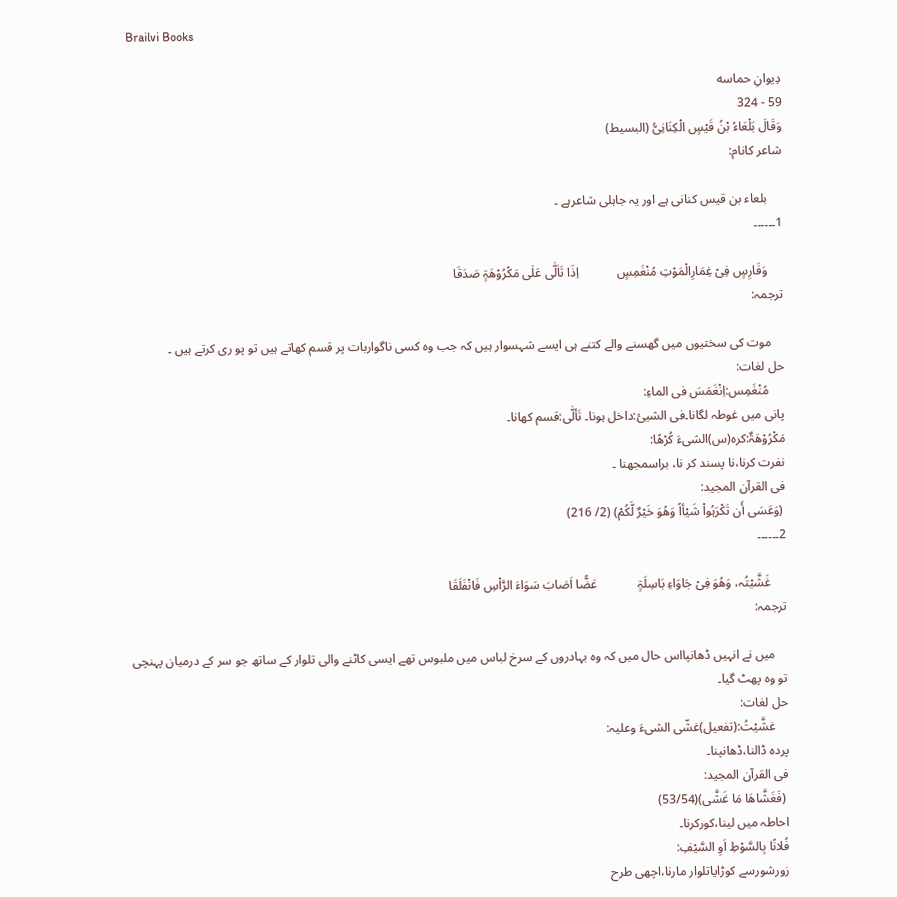Brailvi Books

دِيوانِ حماسه
59 - 324
وَقَالَ بَلْعَاءُ بْنُ قَیْسٍ الْکِنَانِیُّ (البسیط)
شاعر کانام:

     بلعاء بن قیس کنانی ہے اور یہ جاہلی شاعرہے ۔
1۔۔۔۔۔۔

     وَفَارِسٍ فِیْ غِمَارِالْمَوْتِ مُنْغَمِسٍ            اِذَا تَاَلّٰی عَلٰی مَکْرُوْھَۃٍ صَدَقَا
ترجمہ:

    موت کی سختیوں میں گھسنے والے کتنے ہی ایسے شہسوار ہیں کہ جب وہ کسی ناگواربات پر قسم کھاتے ہیں تو پو ری کرتے ہیں ۔
حل لغات:
     مُنْغَمِس:اِنْغَمَسَ فی الماءِ:
پانی میں غوطہ لگانا۔فی الشیئ:داخل ہونا۔ تَألّٰی:قسم کھانا۔
مَکْرُوْھَۃٌ:کرہ(س)الشیءَ کُرْھًا:
نفرت کرنا،نا پسند کر نا، براسمجھنا ۔
فی القرآن المجید:
 (وَعَسَی أَن تَکْرَہُواْ شَیْأاً وَھُوَ خَیْرٌ لَّکُمْ) (2/ 216)
2۔۔۔۔۔۔

     غَشَّیْتُہ، وَھُوَ فِیْ جَاوَاءِ بَاسِلَۃٍ             عَضًّا اَصَابَ سَوَاءَ الرَّاْسِ فَانْفَلَقَا
ترجمہ:

    میں نے انہیں ڈھانپااس حال میں کہ وہ بہادروں کے سرخ لباس میں ملبوس تھے ایسی کاٹنے والی تلوار کے ساتھ جو سر کے درمیان پہنچی تو وہ پھٹ گیا۔
حل لغات:
    غشَّیْتُ:(تفعیل)غشّی الشیءَ وعلیہ:
پردہ ڈالنا،ڈھانپنا۔
فی القرآن المجید:
 (فَغَشَّاھَا مَا غَشَّی)(53/54)
احاطہ میں لینا،کورکرنا۔
فُلانًا بِالسَّوْطِ اَوِ السَّیْفِ:
زورشورسے کوڑایاتلوار مارنا،اچھی طرح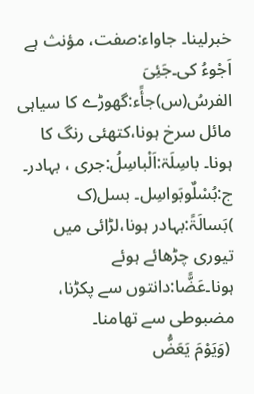خبرلینا۔ جاواء:صفت، مؤنث ہے اَجْوءُ کی۔جَئِیَ الفرسُ(س)جأًء:گھوڑے کا سیاہی مائل سرخ ہونا،کتھئی رنگ کا ہونا۔ باسِلَۃ:اَلْباسِلُ:جری ، بہادر۔ ج:بُسْلٌوبَواسِل۔ بسل(ک )بَسالَۃً:بہادر ہونا،لڑائی میں تیوری چڑھائے ہوئے ہونا۔عَضًّا:دانتوں سے پکڑنا، مضبوطی سے تھامنا۔
 (وَیَوْمَ یَعَضُّ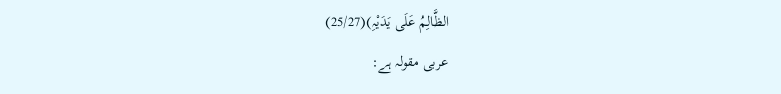الظَّالِمُ عَلَی یَدَیْہِ)(25/27)
عربی مقولہ ہے: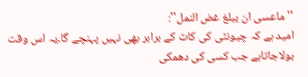''ماعسی ان یبلغ غض النمل'':
امید ہے کہ چیونٹی کی کاٹ کے برابر بھی نہیں پہنچے گا۔یہ اس وقت بولاجاتاہے جب کسی کی دھمکی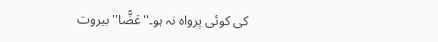کی کوئی پرواہ نہ ہو۔''عَضًّا''بیروت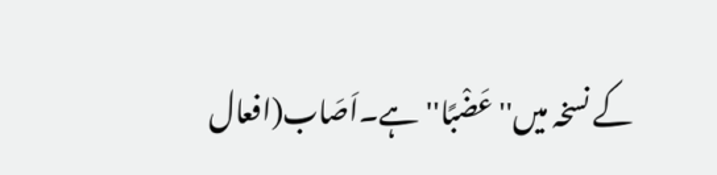کے نسخہ میں''عَضْبًا''ہے۔اَصَاب(افعال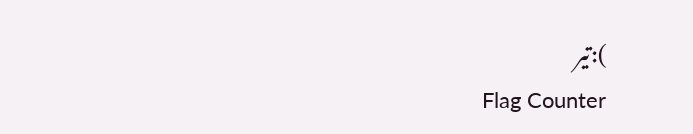):تیر
Flag Counter